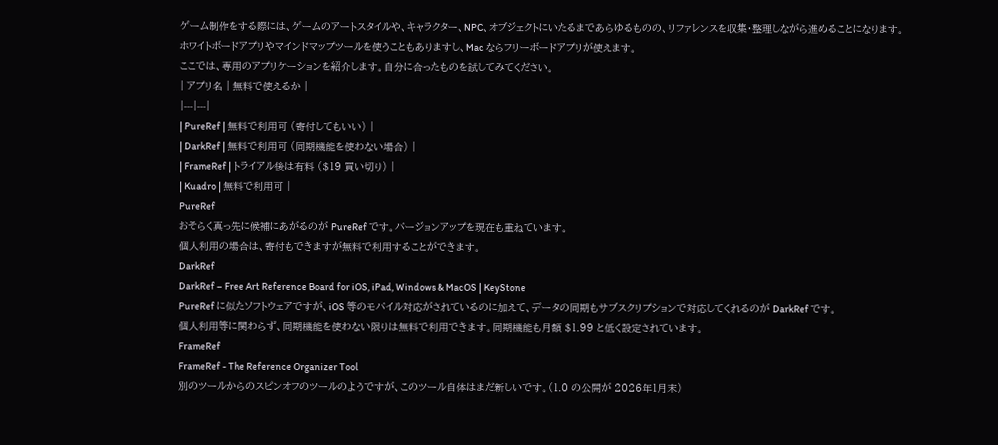ゲーム制作をする際には、ゲームのアートスタイルや、キャラクター、NPC、オブジェクトにいたるまであらゆるものの、リファレンスを収集・整理しながら進めることになります。
ホワイトボードアプリやマインドマップツールを使うこともありますし、Mac ならフリーボードアプリが使えます。
ここでは、専用のアプリケーションを紹介します。自分に合ったものを試してみてください。
| アプリ名 | 無料で使えるか |
|---|---|
| PureRef | 無料で利用可 (寄付してもいい) |
| DarkRef | 無料で利用可 (同期機能を使わない場合) |
| FrameRef | トライアル後は有料 ($19 買い切り) |
| Kuadro | 無料で利用可 |
PureRef
おそらく真っ先に候補にあがるのが PureRef です。バージョンアップを現在も重ねています。
個人利用の場合は、寄付もできますが無料で利用することができます。
DarkRef
DarkRef – Free Art Reference Board for iOS, iPad, Windows & MacOS | KeyStone
PureRef に似たソフトウェアですが、iOS 等のモバイル対応がされているのに加えて、データの同期もサブスクリプションで対応してくれるのが DarkRef です。
個人利用等に関わらず、同期機能を使わない限りは無料で利用できます。同期機能も月額 $1.99 と低く設定されています。
FrameRef
FrameRef - The Reference Organizer Tool
別のツールからのスピンオフのツールのようですが、このツール自体はまだ新しいです。(1.0 の公開が 2026年1月末)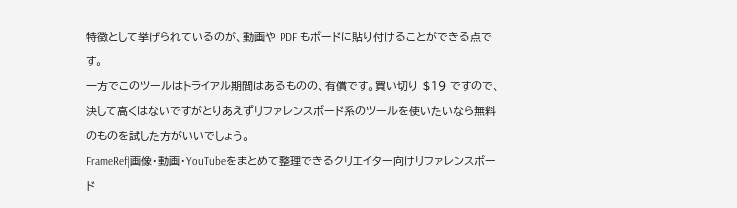特徴として挙げられているのが、動画や PDF もボードに貼り付けることができる点です。
一方でこのツールはトライアル期間はあるものの、有償です。買い切り $19 ですので、決して高くはないですがとりあえずリファレンスボード系のツールを使いたいなら無料のものを試した方がいいでしょう。
FrameRef|画像・動画・YouTubeをまとめて整理できるクリエイター向けリファレンスボード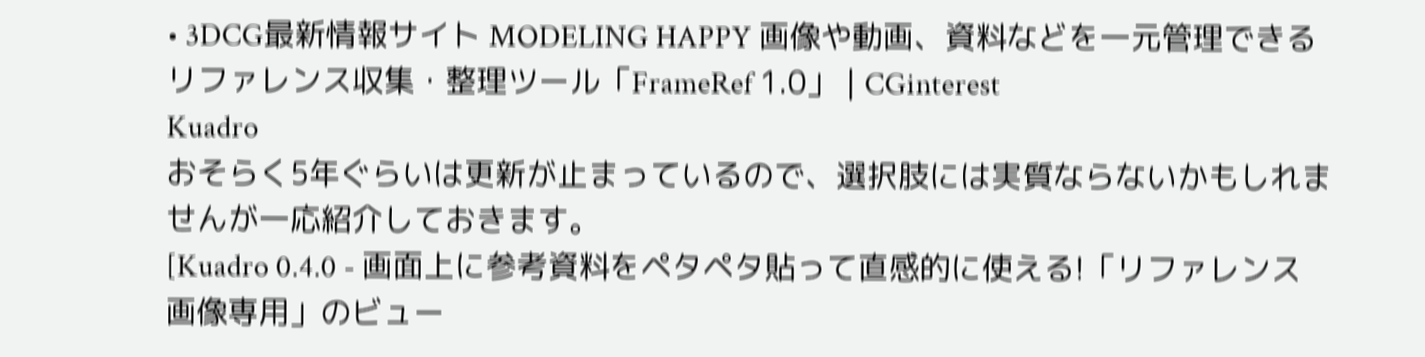• 3DCG最新情報サイト MODELING HAPPY 画像や動画、資料などを一元管理できるリファレンス収集・整理ツール「FrameRef 1.0」 | CGinterest
Kuadro
おそらく5年ぐらいは更新が止まっているので、選択肢には実質ならないかもしれませんが一応紹介しておきます。
[Kuadro 0.4.0 - 画面上に参考資料をペタペタ貼って直感的に使える!「リファレンス画像専用」のビュー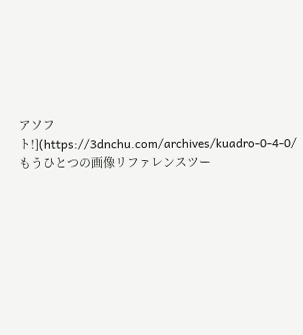アソフト!](https://3dnchu.com/archives/kuadro-0-4-0/ もうひとつの画像リファレンスツー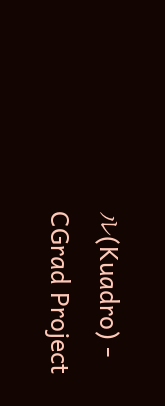ル(Kuadro) - CGrad Project